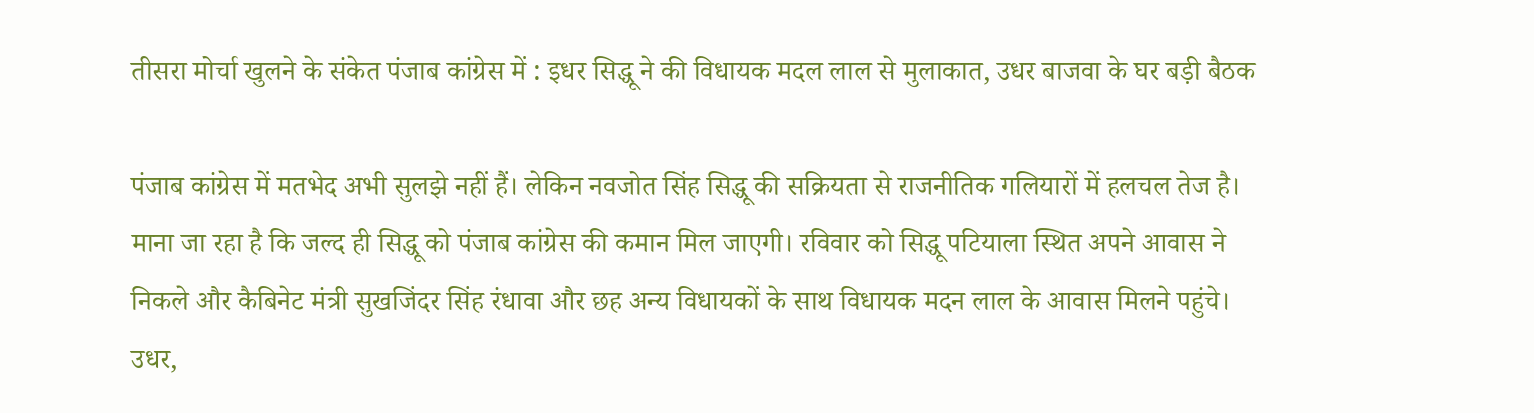तीसरा मोर्चा खुलने के संकेत पंजाब कांग्रेस में : इधर सिद्धू ने की विधायक मदल लाल से मुलाकात, उधर बाजवा के घर बड़ी बैठक

पंजाब कांग्रेस में मतभेद अभी सुलझे नहीं हैं। लेकिन नवजोत सिंह सिद्धू की सक्रियता से राजनीतिक गलियारों में हलचल तेज है। माना जा रहा है कि जल्द ही सिद्धू को पंजाब कांग्रेस की कमान मिल जाएगी। रविवार को सिद्धू पटियाला स्थित अपने आवास ने निकले और कैबिनेट मंत्री सुखजिंदर सिंह रंधावा और छह अन्य विधायकों के साथ विधायक मदन लाल के आवास मिलने पहुंचे। उधर,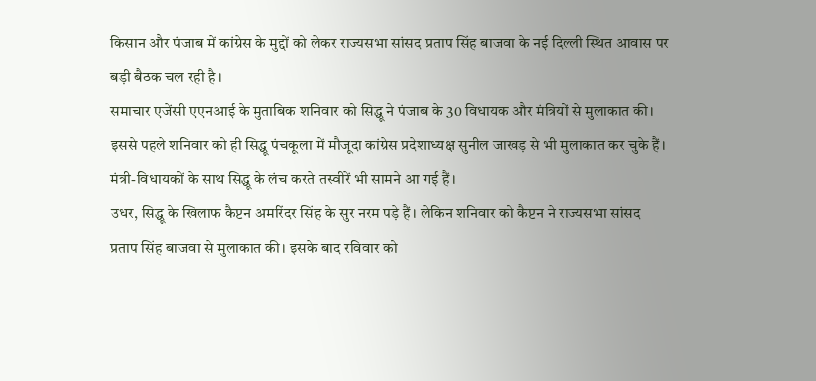किसान और पंजाब में कांग्रेस के मुद्दों को लेकर राज्यसभा सांसद प्रताप सिंह बाजवा के नई दिल्ली स्थित आवास पर बड़ी बैठक चल रही है।
समाचार एजेंसी एएनआई के मुताबिक शनिवार को सिद्धू ने पंजाब के 30 विधायक और मंत्रियों से मुलाकात की। इससे पहले शनिवार को ही सिद्धू पंचकूला में मौजूदा कांग्रेस प्रदेशाध्यक्ष सुनील जाखड़ से भी मुलाकात कर चुके हैं। मंत्री-विधायकों के साथ सिद्धू के लंच करते तस्वीरें भी सामने आ गई हैं।
उधर, सिद्धू के खिलाफ कैप्टन अमरिंदर सिंह के सुर नरम पड़े हैं। लेकिन शनिवार को कैप्टन ने राज्यसभा सांसद प्रताप सिंह बाजवा से मुलाकात की। इसके बाद रविवार को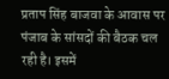प्रताप सिंह बाजवा के आवास पर पंजाब के सांसदों की बैठक चल रही है। इसमें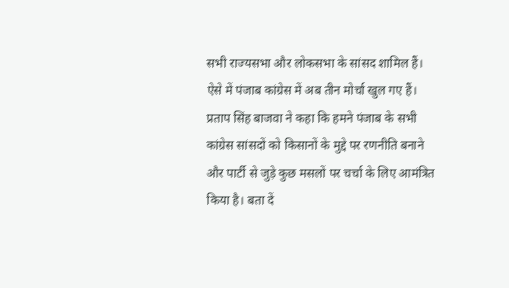सभी राज्यसभा और लोकसभा के सांसद शामिल हैं। ऐसे में पंजाब कांग्रेस में अब तीन मोर्चा खुल गए हैं। प्रताप सिंह बाजवा ने कहा कि हमने पंजाब के सभी कांग्रेस सांसदों को किसानों के मुद्दे पर रणनीति बनाने और पार्टी से जुड़े कुछ मसलों पर चर्चा के लिए आमंत्रित किया है। बता दें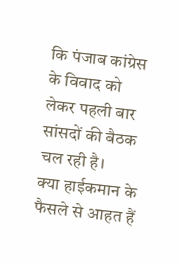कि पंजाब कांग्रेस के विवाद को लेकर पहली बार सांसदों की बैठक चल रही है।
क्या हाईकमान के फैसले से आहत हैं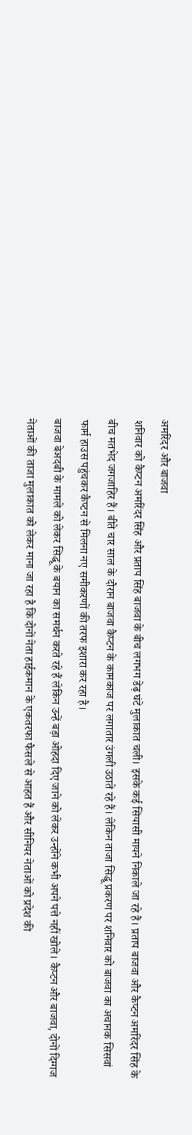अमरिंदर और बाजवा
शनिवार को कैप्टन अमरिंदर सिंह और प्रताप सिंह बाजवा के बीच लगभग डेढ़ घंटे मुलाकात चली। इसके कई सियासी मायने निकाले जा रहे हैं। प्रताप बाजवा और कैप्टन अमरिंदर सिंह के बीच मतभेद जगजाहिर हैं। बीते चार साल के दौरान बाजवा कैप्टन के कामकाज पर लगातार उंगली उठाते रहे हैं। लेकिन ताजा सिद्धू प्रकरण पर शनिवार को बाजवा का अचानक सिसवां फार्म हाउस पहुंचकर कैप्टन से मिलना नए समीकरणों की तरफ इशारा कर रहा है।
बाजवा बेअदबी के मामले को लेकर सिद्धू के बयान का समर्थन करते रहे हैं लेकिन उन्हें बड़ा ओहदा दिए जाने को लेकर उन्होंने कभी अपने पत्ते नहीं खोले। कैप्टन और बाजवा, दोनों दिग्गज नेताओं की ताजा मुलाकात को लेकर माना जा रहा है कि दोनों नेता हाईकमान के एकतरफा फैसले से आहत हैं और सीनियर नेताओं को प्रदेश की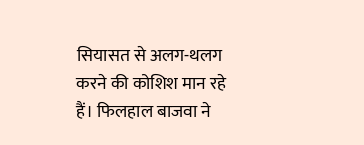सियासत से अलग-थलग करने की कोशिश मान रहे हैं। फिलहाल बाजवा ने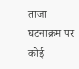ताजा घटनाक्रम पर कोई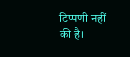टिप्पणी नहीं की है।